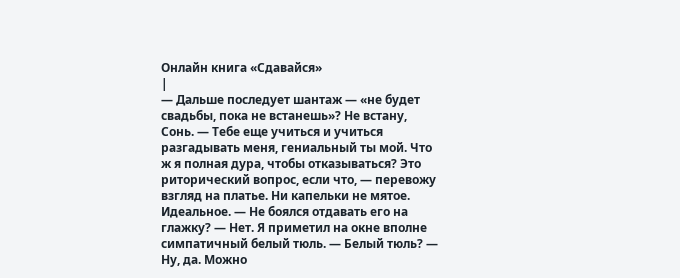Онлайн книга «Сдавайся»
|
— Дальше последует шантаж — «не будет свадьбы, пока не встанешь»? Не встану, Сонь. — Тебе еще учиться и учиться разгадывать меня, гениальный ты мой. Что ж я полная дура, чтобы отказываться? Это риторический вопрос, если что, — перевожу взгляд на платье. Ни капельки не мятое. Идеальное. — Не боялся отдавать его на глажку? — Нет. Я приметил на окне вполне симпатичный белый тюль. — Белый тюль? — Ну, да. Можно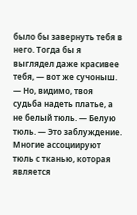было бы завернуть тебя в него. Тогда бы я выглядел даже красивее тебя, — вот же сучоныш. — Но, видимо, твоя судьба надеть платье, а не белый тюль. — Белую тюль. — Это заблуждение. Многие ассоциируют тюль с тканью, которая является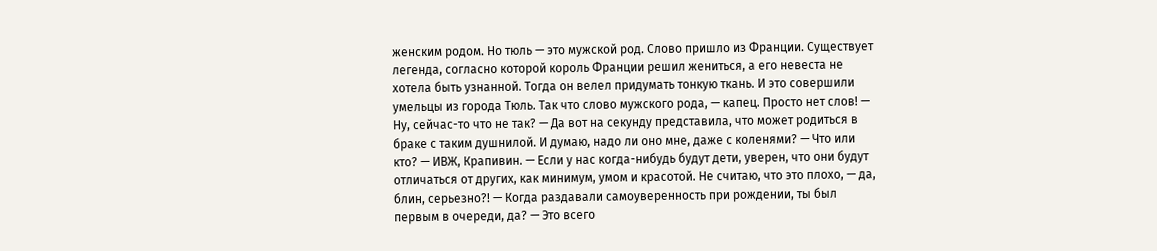женским родом. Но тюль — это мужской род. Слово пришло из Франции. Существует легенда, согласно которой король Франции решил жениться, а его невеста не хотела быть узнанной. Тогда он велел придумать тонкую ткань. И это совершили умельцы из города Тюль. Так что слово мужского рода, — капец. Просто нет слов! — Ну, сейчас-то что не так? — Да вот на секунду представила, что может родиться в браке с таким душнилой. И думаю, надо ли оно мне, даже с коленями? — Что или кто? — ИВЖ, Крапивин. — Если у нас когда-нибудь будут дети, уверен, что они будут отличаться от других, как минимум, умом и красотой. Не считаю, что это плохо, — да, блин, серьезно?! — Когда раздавали самоуверенность при рождении, ты был первым в очереди, да? — Это всего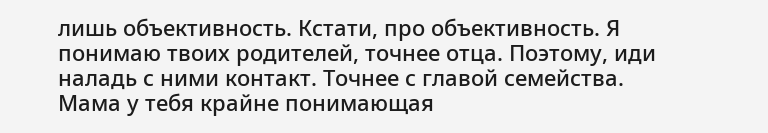лишь объективность. Кстати, про объективность. Я понимаю твоих родителей, точнее отца. Поэтому, иди наладь с ними контакт. Точнее с главой семейства. Мама у тебя крайне понимающая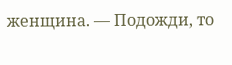женщина. — Подожди, то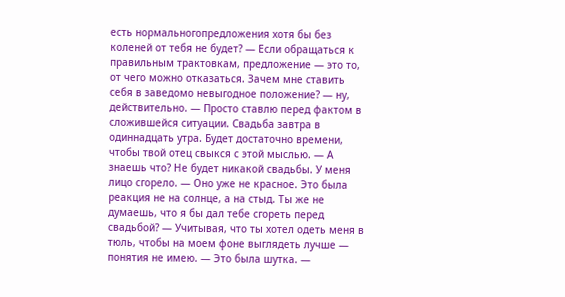есть нормальногопредложения хотя бы без коленей от тебя не будет? — Если обращаться к правильным трактовкам, предложение — это то, от чего можно отказаться. Зачем мне ставить себя в заведомо невыгодное положение? — ну, действительно. — Просто ставлю перед фактом в сложившейся ситуации. Свадьба завтра в одиннадцать утра. Будет достаточно времени, чтобы твой отец свыкся с этой мыслью. — А знаешь что? Не будет никакой свадьбы. У меня лицо сгорело. — Оно уже не красное. Это была реакция не на солнце, а на стыд. Ты же не думаешь, что я бы дал тебе сгореть перед свадьбой? — Учитывая, что ты хотел одеть меня в тюль, чтобы на моем фоне выглядеть лучше — понятия не имею. — Это была шутка. —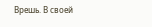Врешь. В своей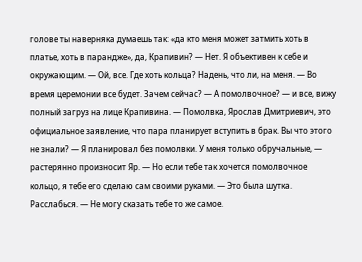голове ты наверняка думаешь так: «да кто меня может затмить хоть в платье, хоть в парандже», да, Крапивин? — Нет. Я объективен к себе и окружающим. — Ой, все. Где хоть кольца? Надень, что ли, на меня. — Во время церемонии все будет. Зачем сейчас? — А помолвочное? — и все, вижу полный загруз на лице Крапивина. — Помолвка, Ярослав Дмитриевич, это официальное заявление, что пара планирует вступить в брак. Вы что этого не знали? — Я планировал без помолвки. У меня только обручальные, — растерянно произносит Яр. — Но если тебе так хочется помолвочное кольцо, я тебе его сделаю сам своими руками. — Это была шутка. Расслабься. — Не могу сказать тебе то же самое.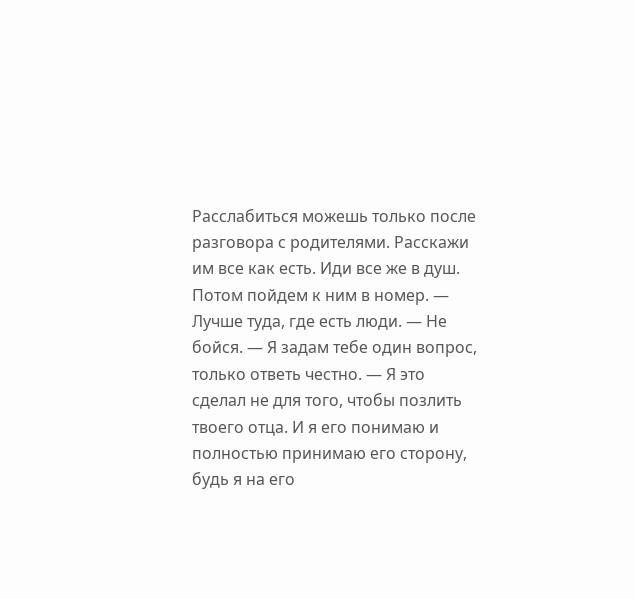Расслабиться можешь только после разговора с родителями. Расскажи им все как есть. Иди все же в душ. Потом пойдем к ним в номер. — Лучше туда, где есть люди. — Не бойся. — Я задам тебе один вопрос, только ответь честно. — Я это сделал не для того, чтобы позлить твоего отца. И я его понимаю и полностью принимаю его сторону, будь я на его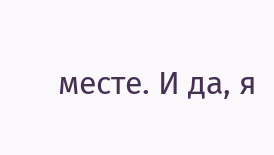месте. И да, я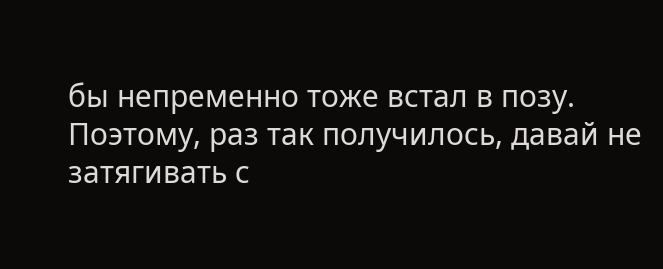бы непременно тоже встал в позу. Поэтому, раз так получилось, давай не затягивать с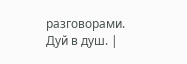разговорами. Дуй в душ. |